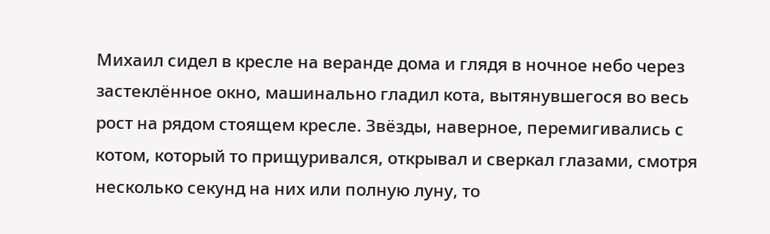Михаил сидел в кресле на веранде дома и глядя в ночное небо через застеклённое окно, машинально гладил кота, вытянувшегося во весь рост на рядом стоящем кресле. Звёзды, наверное, перемигивались с котом, который то прищуривался, открывал и сверкал глазами, смотря несколько секунд на них или полную луну, то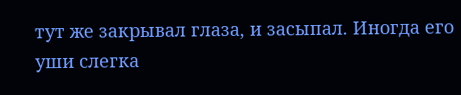тут же закрывал глаза, и засыпал. Иногда его уши слегка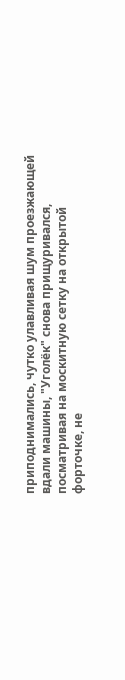приподнимались, чутко улавливая шум проезжающей вдали машины, "Уголёк" снова прищуривался, посматривая на москитную сетку на открытой форточке, не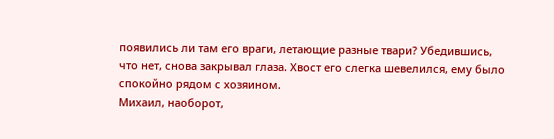появились ли там его враги, летающие разные твари? Убедившись, что нет, снова закрывал глаза. Хвост его слегка шевелился, ему было спокойно рядом с хозяином.
Михаил, наоборот,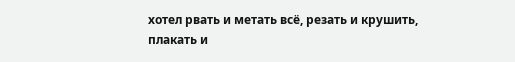хотел рвать и метать всё, резать и крушить, плакать и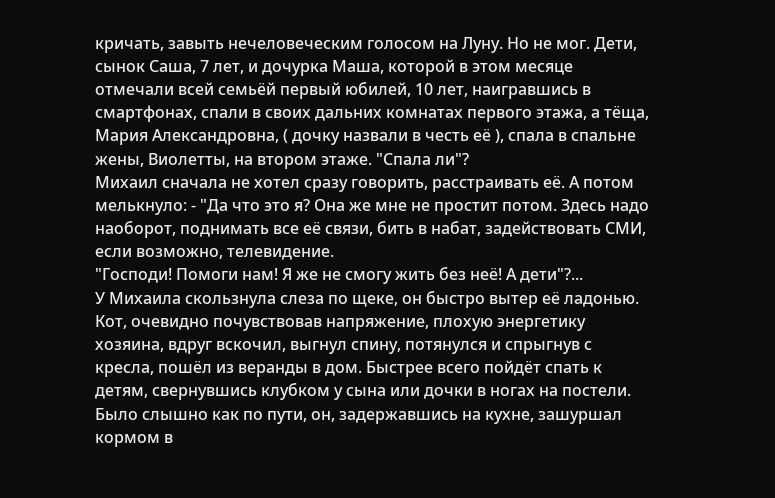кричать, завыть нечеловеческим голосом на Луну. Но не мог. Дети, сынок Саша, 7 лет, и дочурка Маша, которой в этом месяце отмечали всей семьёй первый юбилей, 10 лет, наигравшись в смартфонах, спали в своих дальних комнатах первого этажа, а тёща, Мария Александровна, ( дочку назвали в честь её ), спала в спальне жены, Виолетты, на втором этаже. "Спала ли"?
Михаил сначала не хотел сразу говорить, расстраивать её. А потом мелькнуло: - "Да что это я? Она же мне не простит потом. Здесь надо наоборот, поднимать все её связи, бить в набат, задействовать СМИ, если возможно, телевидение.
"Господи! Помоги нам! Я же не смогу жить без неё! А дети"?...
У Михаила скользнула слеза по щеке, он быстро вытер её ладонью.
Кот, очевидно почувствовав напряжение, плохую энергетику хозяина, вдруг вскочил, выгнул спину, потянулся и спрыгнув с кресла, пошёл из веранды в дом. Быстрее всего пойдёт спать к детям, свернувшись клубком у сына или дочки в ногах на постели. Было слышно как по пути, он, задержавшись на кухне, зашуршал кормом в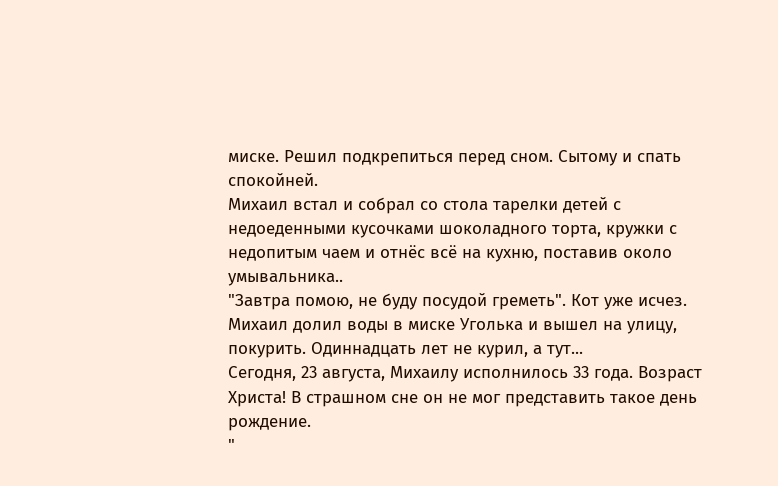миске. Решил подкрепиться перед сном. Сытому и спать спокойней.
Михаил встал и собрал со стола тарелки детей с недоеденными кусочками шоколадного торта, кружки с недопитым чаем и отнёс всё на кухню, поставив около умывальника..
"Завтра помою, не буду посудой греметь". Кот уже исчез. Михаил долил воды в миске Уголька и вышел на улицу, покурить. Одиннадцать лет не курил, а тут...
Сегодня, 23 августа, Михаилу исполнилось 33 года. Возраст Христа! В страшном сне он не мог представить такое день рождение.
"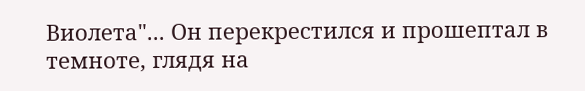Виолета"... Он перекрестился и прошептал в темноте, глядя на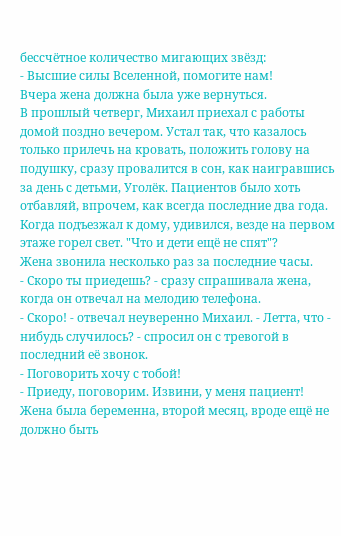бессчётное количество мигающих звёзд:
- Высшие силы Вселенной, помогите нам!
Вчера жена должна была уже вернуться.
В прошлый четверг, Михаил приехал с работы домой поздно вечером. Устал так, что казалось только прилечь на кровать, положить голову на подушку, сразу провалится в сон, как наигравшись за день с детьми, Уголёк. Пациентов было хоть отбавляй, впрочем, как всегда последние два года. Когда подъезжал к дому, удивился, везде на первом этаже горел свет. "Что и дети ещё не спят"?
Жена звонила несколько раз за последние часы.
- Скоро ты приедешь? - сразу спрашивала жена, когда он отвечал на мелодию телефона.
- Скоро! - отвечал неуверенно Михаил. - Летта, что - нибудь случилось? - спросил он с тревогой в последний её звонок.
- Поговорить хочу с тобой!
- Приеду, поговорим. Извини, у меня пациент!
Жена была беременна, второй месяц, вроде ещё не должно быть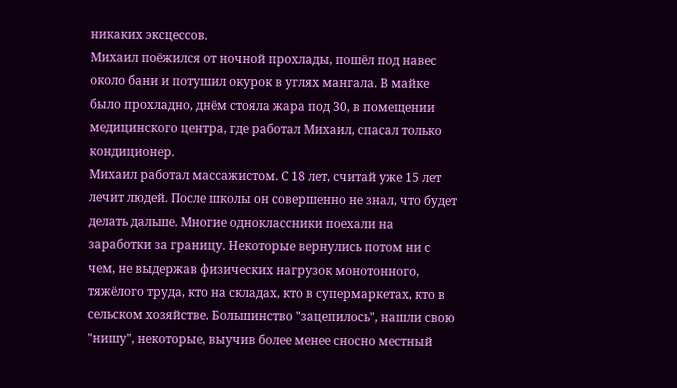никаких эксцессов.
Михаил поёжился от ночной прохлады, пошёл под навес около бани и потушил окурок в углях мангала. В майке было прохладно, днём стояла жара под 30, в помещении медицинского центра, где работал Михаил, спасал только кондиционер.
Михаил работал массажистом. С 18 лет, считай уже 15 лет лечит людей. После школы он совершенно не знал, что будет делать дальше. Многие одноклассники поехали на заработки за границу. Некоторые вернулись потом ни с чем, не выдержав физических нагрузок монотонного, тяжёлого труда, кто на складах, кто в супермаркетах, кто в сельском хозяйстве. Большинство "зацепилось", нашли свою "нишу", некоторые, выучив более менее сносно местный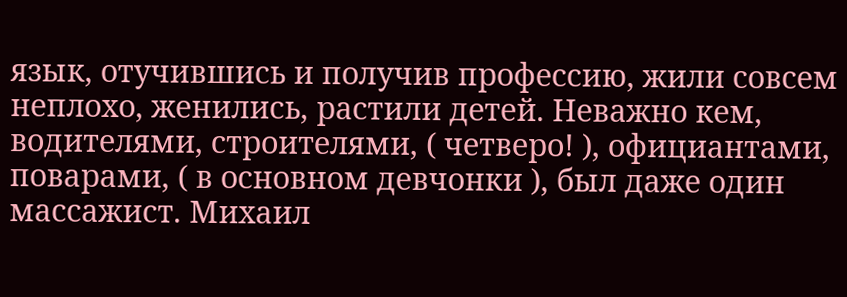язык, отучившись и получив профессию, жили совсем неплохо, женились, растили детей. Неважно кем, водителями, строителями, ( четверо! ), официантами, поварами, ( в основном девчонки ), был даже один массажист. Михаил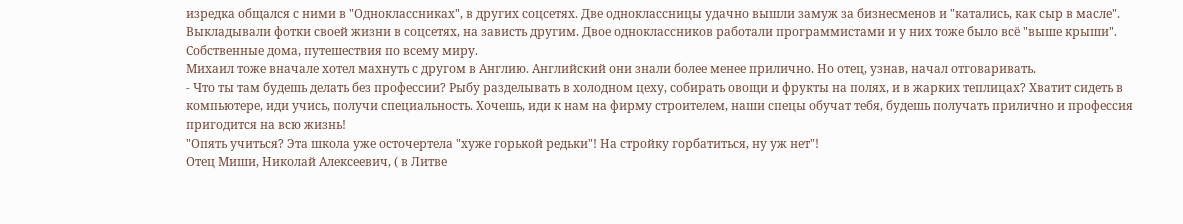изредка общался с ними в "Одноклассниках", в других соцсетях. Две одноклассницы удачно вышли замуж за бизнесменов и "катались, как сыр в масле". Выкладывали фотки своей жизни в соцсетях, на зависть другим. Двое одноклассников работали программистами и у них тоже было всё "выше крыши". Собственные дома, путешествия по всему миру.
Михаил тоже вначале хотел махнуть с другом в Англию. Английский они знали более менее прилично. Но отец, узнав, начал отговаривать.
- Что ты там будешь делать без профессии? Рыбу разделывать в холодном цеху, собирать овощи и фрукты на полях, и в жарких теплицах? Хватит сидеть в компьютере, иди учись, получи специальность. Хочешь, иди к нам на фирму строителем, наши спецы обучат тебя, будешь получать прилично и профессия пригодится на всю жизнь!
"Опять учиться? Эта школа уже осточертела "хуже горькой редьки"! На стройку горбатиться, ну уж нет"!
Отец Миши, Николай Алексеевич, ( в Литве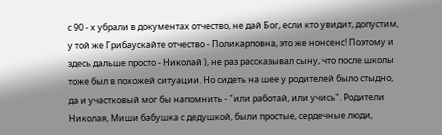с 90 - х убрали в документах отчество, не дай Бог, если кто увидит, допустим, у той же Грибаускайте отчество - Поликарповна, это же нонсенс! Поэтому и здесь дальше просто - Николай ), не раз рассказывал сыну, что после школы тоже был в похожей ситуации. Но сидеть на шее у родителей было стыдно, да и участковый мог бы напомнить - "или работай, или учись". Родители Николая, Миши бабушка с дедушкой, были простые, сердечные люди,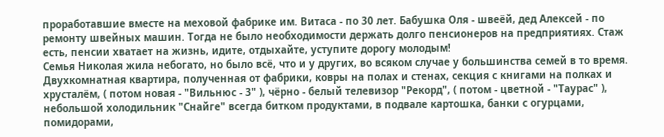проработавшие вместе на меховой фабрике им. Витаса - по 30 лет. Бабушка Оля - швеёй, дед Алексей - по ремонту швейных машин. Тогда не было необходимости держать долго пенсионеров на предприятиях. Стаж есть, пенсии хватает на жизнь, идите, отдыхайте, уступите дорогу молодым!
Семья Николая жила небогато, но было всё, что и у других, во всяком случае у большинства семей в то время. Двухкомнатная квартира, полученная от фабрики, ковры на полах и стенах, секция с книгами на полках и хрусталём, ( потом новая - "Вильнюс - 3" ), чёрно - белый телевизор "Рекорд", ( потом - цветной - "Таурас" ), небольшой холодильник "Снайге" всегда битком продуктами, в подвале картошка, банки с огурцами, помидорами,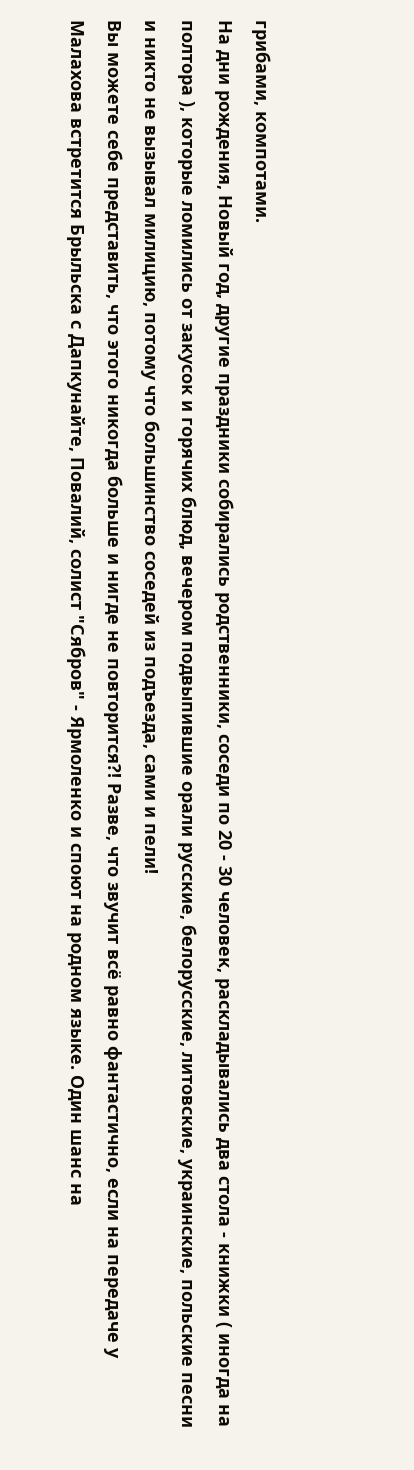грибами, компотами.
На дни рождения, Новый год, другие праздники собирались родственники, соседи по 20 - 30 человек, раскладывались два стола - книжки ( иногда на полтора ), которые ломились от закусок и горячих блюд, вечером подвыпившие орали русские, белорусские, литовские, украинские, польские песни и никто не вызывал милицию, потому что большинство соседей из подъезда, сами и пели!
Вы можете себе представить, что этого никогда больше и нигде не повторится?! Разве, что звучит всё равно фантастично, если на передаче у Малахова встретится Брыльска с Дапкунайте, Повалий, солист "Сябров" - Ярмоленко и споют на родном языке. Один шанс на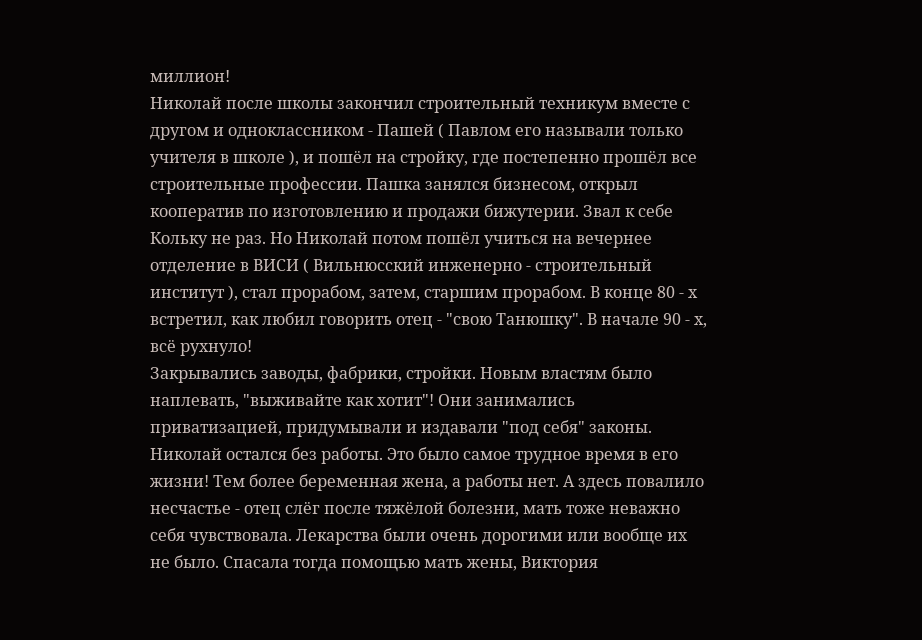миллион!
Николай после школы закончил строительный техникум вместе с другом и одноклассником - Пашей ( Павлом его называли только учителя в школе ), и пошёл на стройку, где постепенно прошёл все строительные профессии. Пашка занялся бизнесом, открыл кооператив по изготовлению и продажи бижутерии. Звал к себе Кольку не раз. Но Николай потом пошёл учиться на вечернее отделение в ВИСИ ( Вильнюсский инженерно - строительный институт ), стал прорабом, затем, старшим прорабом. В конце 80 - х встретил, как любил говорить отец - "свою Танюшку". В начале 90 - х, всё рухнуло!
Закрывались заводы, фабрики, стройки. Новым властям было наплевать, "выживайте как хотит"! Они занимались приватизацией, придумывали и издавали "под себя" законы. Николай остался без работы. Это было самое трудное время в его жизни! Тем более беременная жена, а работы нет. А здесь повалило несчастье - отец слёг после тяжёлой болезни, мать тоже неважно себя чувствовала. Лекарства были очень дорогими или вообще их не было. Спасала тогда помощью мать жены, Виктория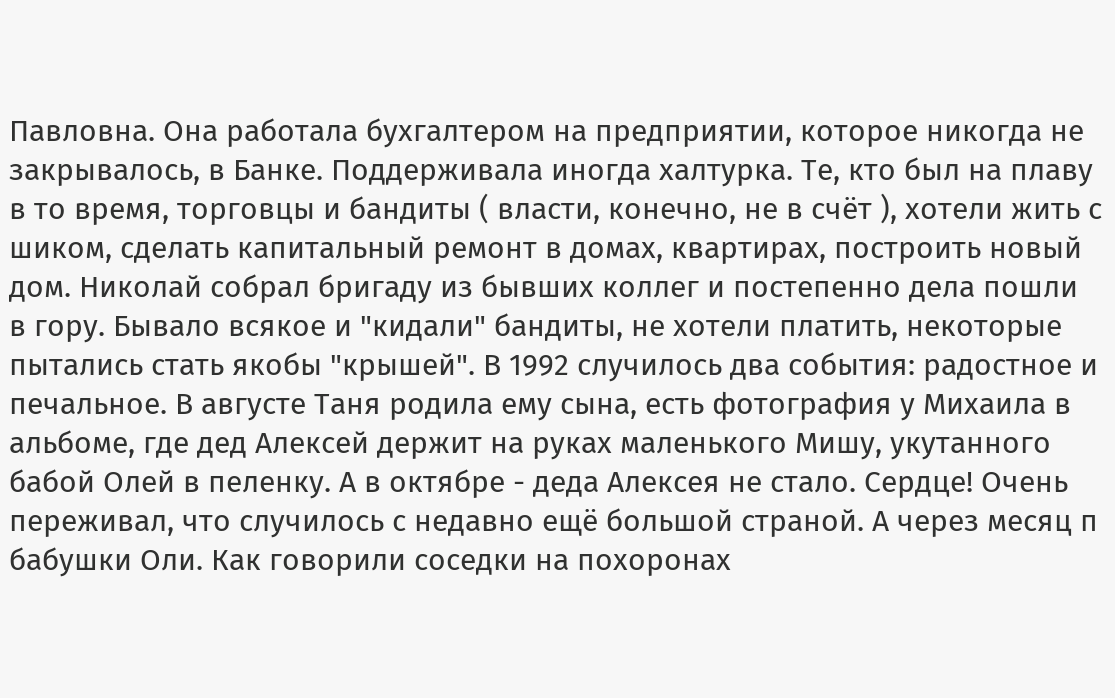Павловна. Она работала бухгалтером на предприятии, которое никогда не закрывалось, в Банке. Поддерживала иногда халтурка. Те, кто был на плаву в то время, торговцы и бандиты ( власти, конечно, не в счёт ), хотели жить с шиком, сделать капитальный ремонт в домах, квартирах, построить новый дом. Николай собрал бригаду из бывших коллег и постепенно дела пошли в гору. Бывало всякое и "кидали" бандиты, не хотели платить, некоторые пытались стать якобы "крышей". В 1992 случилось два события: радостное и печальное. В августе Таня родила ему сына, есть фотография у Михаила в альбоме, где дед Алексей держит на руках маленького Мишу, укутанного бабой Олей в пеленку. А в октябре - деда Алексея не стало. Сердце! Очень переживал, что случилось с недавно ещё большой страной. А через месяц п бабушки Оли. Как говорили соседки на похоронах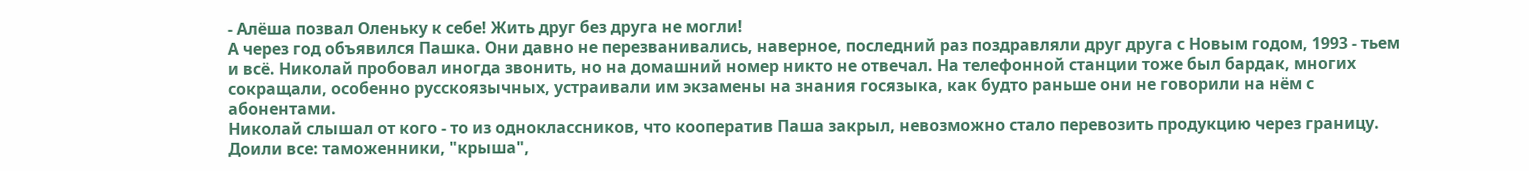- Алёша позвал Оленьку к себе! Жить друг без друга не могли!
А через год объявился Пашка. Они давно не перезванивались, наверное, последний раз поздравляли друг друга с Новым годом, 1993 - тьем и всё. Николай пробовал иногда звонить, но на домашний номер никто не отвечал. На телефонной станции тоже был бардак, многих сокращали, особенно русскоязычных, устраивали им экзамены на знания госязыка, как будто раньше они не говорили на нём с абонентами.
Николай слышал от кого - то из одноклассников, что кооператив Паша закрыл, невозможно стало перевозить продукцию через границу. Доили все: таможенники, "крыша",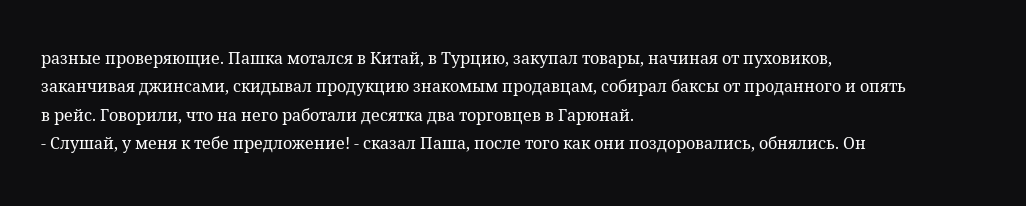разные проверяющие. Пашка мотался в Китай, в Турцию, закупал товары, начиная от пуховиков, заканчивая джинсами, скидывал продукцию знакомым продавцам, собирал баксы от проданного и опять в рейс. Говорили, что на него работали десятка два торговцев в Гарюнай.
- Слушай, у меня к тебе предложение! - сказал Паша, после того как они поздоровались, обнялись. Он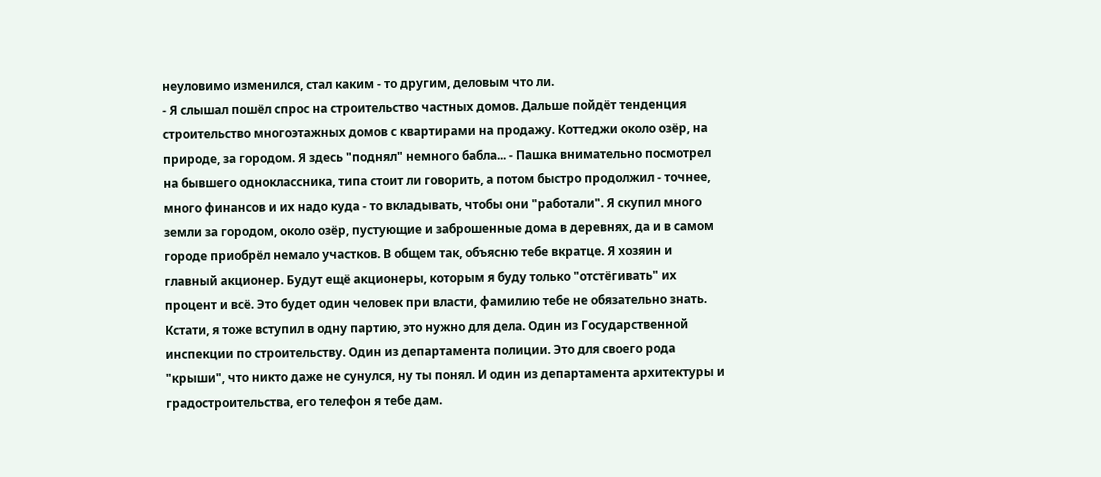неуловимо изменился, стал каким - то другим, деловым что ли.
- Я слышал пошёл спрос на строительство частных домов. Дальше пойдёт тенденция строительство многоэтажных домов с квартирами на продажу. Коттеджи около озёр, на природе, за городом. Я здесь "поднял" немного бабла... - Пашка внимательно посмотрел на бывшего одноклассника, типа стоит ли говорить, а потом быстро продолжил - точнее, много финансов и их надо куда - то вкладывать, чтобы они "работали". Я скупил много земли за городом, около озёр, пустующие и заброшенные дома в деревнях, да и в самом городе приобрёл немало участков. В общем так, объясню тебе вкратце. Я хозяин и главный акционер. Будут ещё акционеры, которым я буду только "отстёгивать" их процент и всё. Это будет один человек при власти, фамилию тебе не обязательно знать. Кстати, я тоже вступил в одну партию, это нужно для дела. Один из Государственной инспекции по строительству. Один из департамента полиции. Это для своего рода "крыши", что никто даже не сунулся, ну ты понял. И один из департамента архитектуры и градостроительства, его телефон я тебе дам.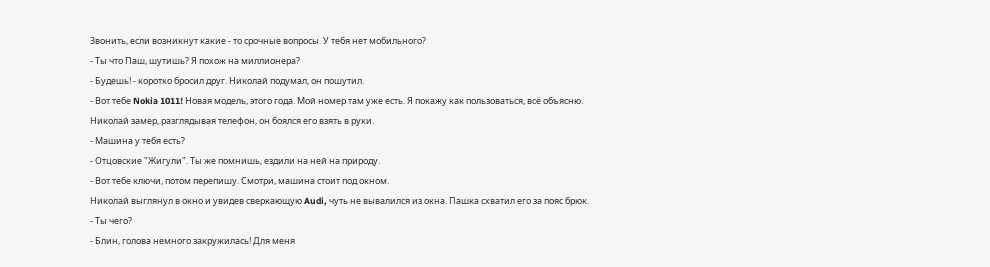Звонить, если возникнут какие - то срочные вопросы. У тебя нет мобильного?
- Ты что Паш, шутишь? Я похож на миллионера?
- Будешь! - коротко бросил друг. Николай подумал, он пошутил.
- Вот тебе Nokia 1011! Новая модель, этого года. Мой номер там уже есть. Я покажу как пользоваться, всё объясню.
Николай замер, разглядывая телефон, он боялся его взять в руки.
- Машина у тебя есть?
- Отцовские "Жигули". Ты же помнишь, ездили на ней на природу.
- Вот тебе ключи, потом перепишу. Смотри, машина стоит под окном.
Николай выглянул в окно и увидев сверкающую Audi, чуть не вывалился из окна. Пашка схватил его за пояс брюк.
- Ты чего?
- Блин, голова немного закружилась! Для меня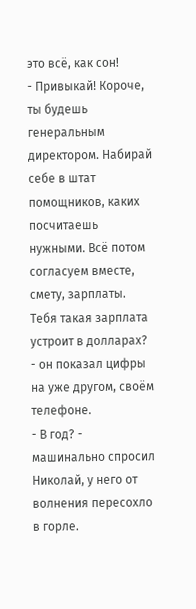это всё, как сон!
- Привыкай! Короче, ты будешь генеральным директором. Набирай себе в штат помощников, каких посчитаешь нужными. Всё потом согласуем вместе, смету, зарплаты. Тебя такая зарплата устроит в долларах? - он показал цифры на уже другом, своём телефоне.
- В год? - машинально спросил Николай, у него от волнения пересохло в горле.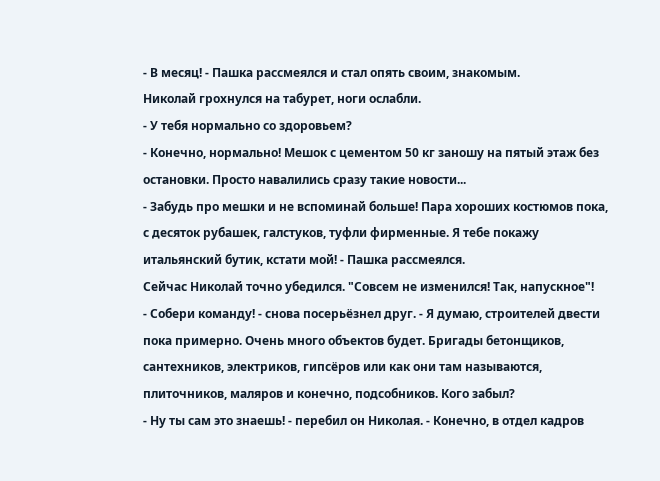- В месяц! - Пашка рассмеялся и стал опять своим, знакомым.
Николай грохнулся на табурет, ноги ослабли.
- У тебя нормально со здоровьем?
- Конечно, нормально! Мешок с цементом 50 кг заношу на пятый этаж без остановки. Просто навалились сразу такие новости...
- Забудь про мешки и не вспоминай больше! Пара хороших костюмов пока, с десяток рубашек, галстуков, туфли фирменные. Я тебе покажу итальянский бутик, кстати мой! - Пашка рассмеялся.
Сейчас Николай точно убедился. "Совсем не изменился! Так, напускное"!
- Собери команду! - снова посерьёзнел друг. - Я думаю, строителей двести пока примерно. Очень много объектов будет. Бригады бетонщиков, сантехников, электриков, гипсёров или как они там называются, плиточников, маляров и конечно, подсобников. Кого забыл?
- Ну ты сам это знаешь! - перебил он Николая. - Конечно, в отдел кадров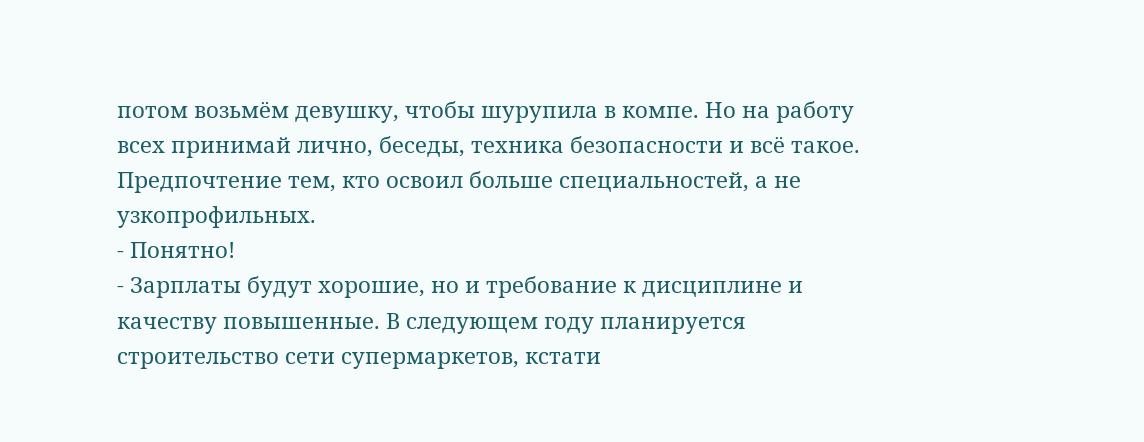потом возьмём девушку, чтобы шурупила в компе. Но на работу всех принимай лично, беседы, техника безопасности и всё такое. Предпочтение тем, кто освоил больше специальностей, а не узкопрофильных.
- Понятно!
- Зарплаты будут хорошие, но и требование к дисциплине и качеству повышенные. В следующем году планируется строительство сети супермаркетов, кстати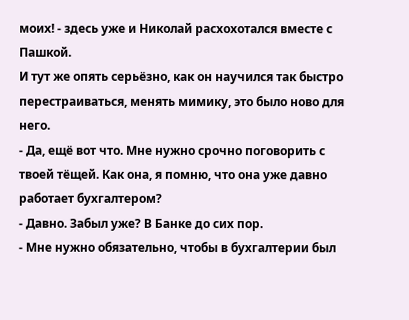моих! - здесь уже и Николай расхохотался вместе с Пашкой.
И тут же опять серьёзно, как он научился так быстро перестраиваться, менять мимику, это было ново для него.
- Да, ещё вот что. Мне нужно срочно поговорить с твоей тёщей. Как она, я помню, что она уже давно работает бухгалтером?
- Давно. Забыл уже? В Банке до сих пор.
- Мне нужно обязательно, чтобы в бухгалтерии был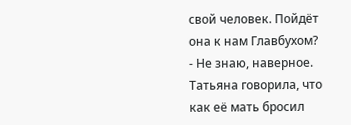свой человек. Пойдёт она к нам Главбухом?
- Не знаю, наверное. Татьяна говорила, что как её мать бросил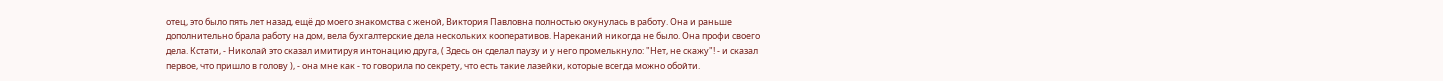отец, это было пять лет назад, ещё до моего знакомства с женой, Виктория Павловна полностью окунулась в работу. Она и раньше дополнительно брала работу на дом, вела бухгалтерские дела нескольких кооперативов. Нареканий никогда не было. Она профи своего дела. Кстати, - Николай это сказал имитируя интонацию друга, ( Здесь он сделал паузу и у него промелькнуло: "Нет, не скажу"! - и сказал первое, что пришло в голову ), - она мне как - то говорила по секрету, что есть такие лазейки, которые всегда можно обойти.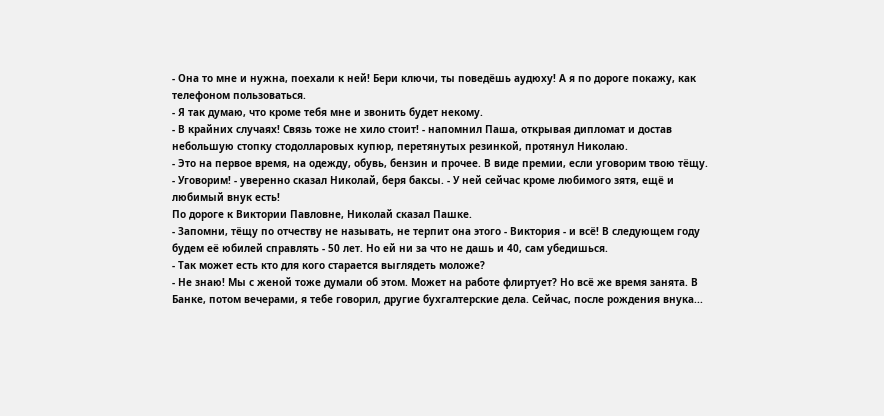- Она то мне и нужна, поехали к ней! Бери ключи, ты поведёшь аудюху! А я по дороге покажу, как телефоном пользоваться.
- Я так думаю, что кроме тебя мне и звонить будет некому.
- В крайних случаях! Связь тоже не хило стоит! - напомнил Паша, открывая дипломат и достав небольшую стопку стодолларовых купюр, перетянутых резинкой, протянул Николаю.
- Это на первое время, на одежду, обувь, бензин и прочее. В виде премии, если уговорим твою тёщу.
- Уговорим! - уверенно сказал Николай, беря баксы. - У ней сейчас кроме любимого зятя, ещё и любимый внук есть!
По дороге к Виктории Павловне, Николай сказал Пашке.
- Запомни, тёщу по отчеству не называть, не терпит она этого - Виктория - и всё! В следующем году будем её юбилей справлять - 50 лет. Но ей ни за что не дашь и 40, сам убедишься.
- Так может есть кто для кого старается выглядеть моложе?
- Не знаю! Мы с женой тоже думали об этом. Может на работе флиртует? Но всё же время занята. В Банке, потом вечерами, я тебе говорил, другие бухгалтерские дела. Сейчас, после рождения внука...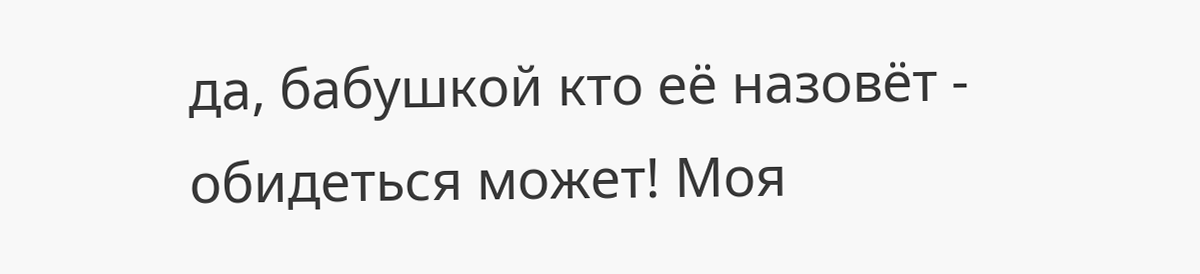да, бабушкой кто её назовёт - обидеться может! Моя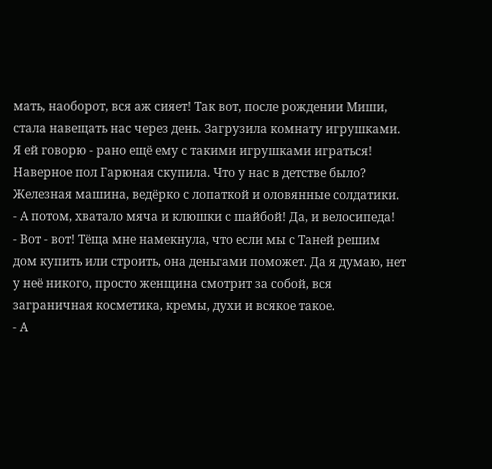мать, наоборот, вся аж сияет! Так вот, после рождении Миши, стала навещать нас через день. Загрузила комнату игрушками. Я ей говорю - рано ещё ему с такими игрушками играться! Наверное пол Гарюная скупила. Что у нас в детстве было? Железная машина, ведёрко с лопаткой и оловянные солдатики.
- А потом, хватало мяча и клюшки с шайбой! Да, и велосипеда!
- Вот - вот! Тёща мне намекнула, что если мы с Таней решим дом купить или строить, она деньгами поможет. Да я думаю, нет у неё никого, просто женщина смотрит за собой, вся заграничная косметика, кремы, духи и всякое такое.
- А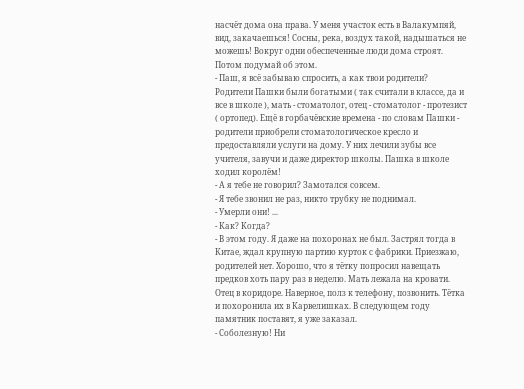насчёт дома она права. У меня участок есть в Валакумпяй, вид, закачаешься! Сосны, река, воздух такой, надышаться не можешь! Вокруг одни обеспеченные люди дома строят. Потом подумай об этом.
- Паш, я всё забываю спросить, а как твои родители?
Родители Пашки были богатыми ( так считали в классе, да и все в школе ), мать - стоматолог, отец - стоматолог - протезист ( ортопед). Ещё в горбачёвские времена - по словам Пашки - родители приобрели стоматологическое кресло и предоставляли услуги на дому. У них лечили зубы все учителя, завучи и даже директор школы. Пашка в школе ходил королём!
- А я тебе не говорил? Замотался совсем.
- Я тебе звонил не раз, никто трубку не поднимал.
- Умерли они! ...
- Как? Когда?
- В этом году. Я даже на похоронах не был. Застрял тогда в Китае, ждал крупную партию курток с фабрики. Приезжаю, родителей нет. Хорошо, что я тётку попросил навещать предков хоть пару раз в неделю. Мать лежала на кровати. Отец в коридоре. Наверное, полз к телефону, позвонить. Тётка и похоронила их в Карвелишках. В следующем году памятник поставят, я уже заказал.
- Соболезную! Ни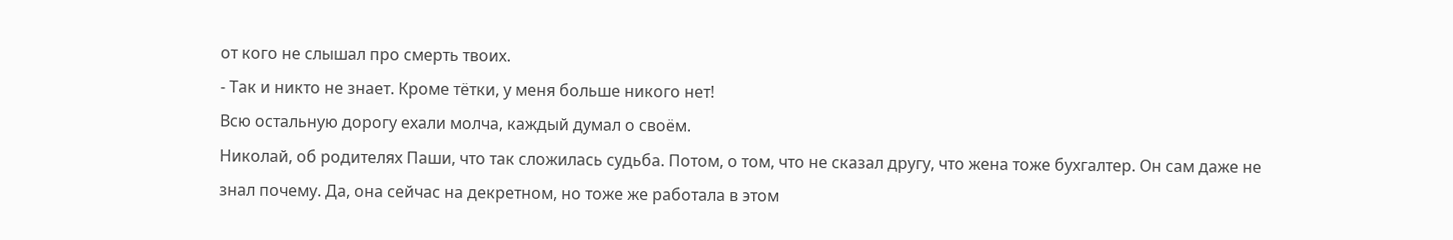от кого не слышал про смерть твоих.
- Так и никто не знает. Кроме тётки, у меня больше никого нет!
Всю остальную дорогу ехали молча, каждый думал о своём.
Николай, об родителях Паши, что так сложилась судьба. Потом, о том, что не сказал другу, что жена тоже бухгалтер. Он сам даже не знал почему. Да, она сейчас на декретном, но тоже же работала в этом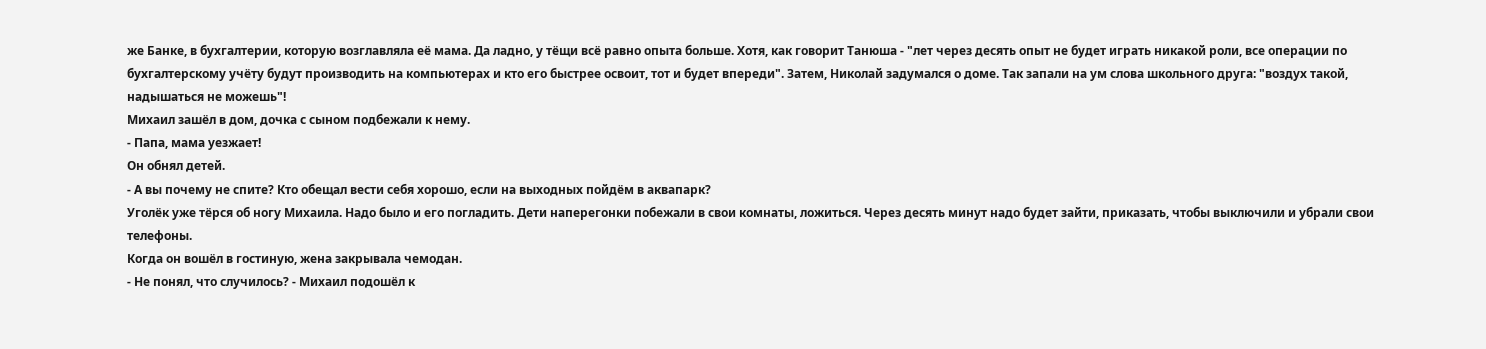же Банке, в бухгалтерии, которую возглавляла её мама. Да ладно, у тёщи всё равно опыта больше. Хотя, как говорит Танюша - "лет через десять опыт не будет играть никакой роли, все операции по бухгалтерскому учёту будут производить на компьютерах и кто его быстрее освоит, тот и будет впереди". Затем, Николай задумался о доме. Так запали на ум слова школьного друга: "воздух такой, надышаться не можешь"!
Михаил зашёл в дом, дочка с сыном подбежали к нему.
- Папа, мама уезжает!
Он обнял детей.
- А вы почему не спите? Кто обещал вести себя хорошо, если на выходных пойдём в аквапарк?
Уголёк уже тёрся об ногу Михаила. Надо было и его погладить. Дети наперегонки побежали в свои комнаты, ложиться. Через десять минут надо будет зайти, приказать, чтобы выключили и убрали свои телефоны.
Когда он вошёл в гостиную, жена закрывала чемодан.
- Не понял, что случилось? - Михаил подошёл к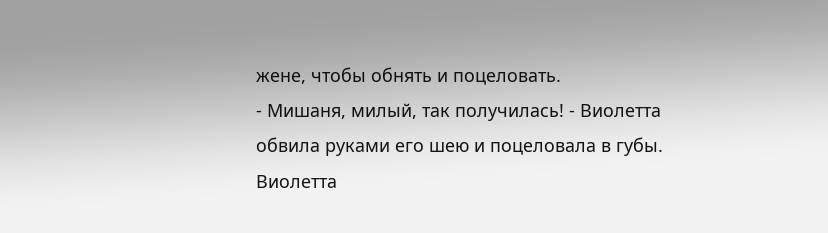жене, чтобы обнять и поцеловать.
- Мишаня, милый, так получилась! - Виолетта обвила руками его шею и поцеловала в губы.
Виолетта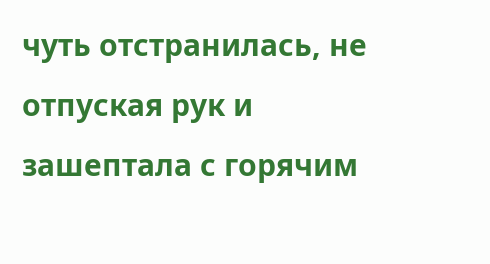чуть отстранилась, не отпуская рук и зашептала с горячим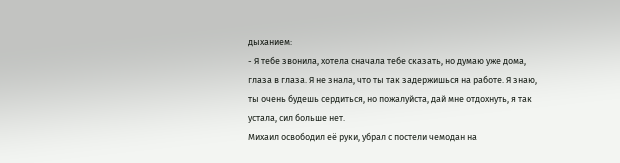дыханием:
- Я тебе звонила, хотела сначала тебе сказать, но думаю уже дома, глаза в глаза. Я не знала, что ты так задержишься на работе. Я знаю, ты очень будешь сердиться, но пожалуйста, дай мне отдохнуть, я так устала, сил больше нет.
Михаил освободил её руки, убрал с постели чемодан на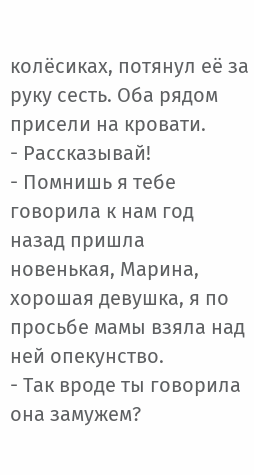колёсиках, потянул её за руку сесть. Оба рядом присели на кровати.
- Рассказывай!
- Помнишь я тебе говорила к нам год назад пришла новенькая, Марина, хорошая девушка, я по просьбе мамы взяла над ней опекунство.
- Так вроде ты говорила она замужем?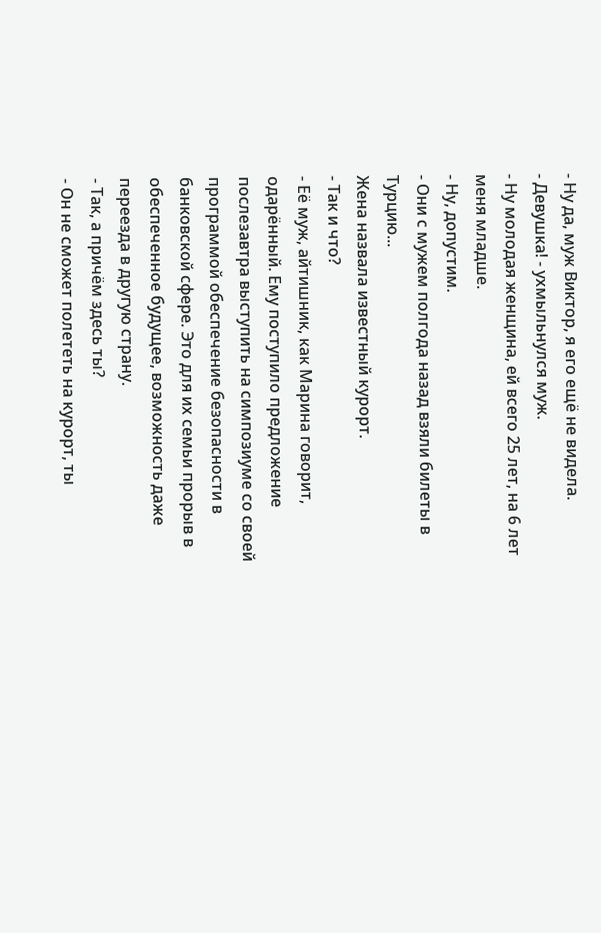- Ну да, муж Виктор, я его ещё не видела.
- Девушка! - ухмыльнулся муж.
- Ну молодая женщина, ей всего 25 лет, на 6 лет меня младше.
- Ну, допустим.
- Они с мужем полгода назад взяли билеты в Турцию...
Жена назвала известный курорт.
- Так и что?
- Её муж, айтишник, как Марина говорит, одарённый. Ему поступило предложение послезавтра выступить на симпозиуме со своей программой обеспечение безопасности в банковской сфере. Это для их семьи прорыв в обеспеченное будущее, возможность даже переезда в другую страну.
- Так, а причём здесь ты?
- Он не сможет полететь на курорт, ты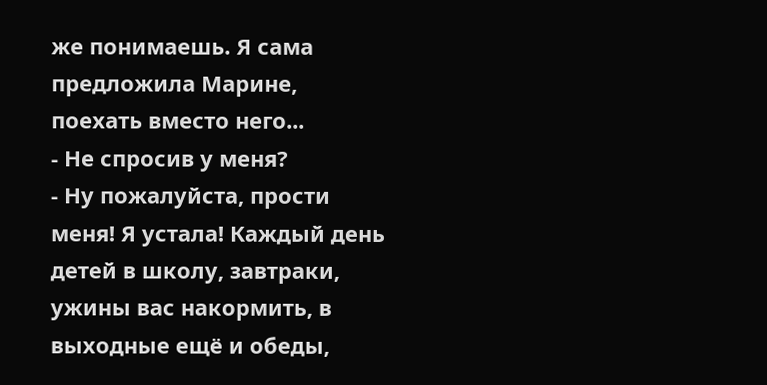же понимаешь. Я сама предложила Марине, поехать вместо него...
- Не спросив у меня?
- Ну пожалуйста, прости меня! Я устала! Каждый день детей в школу, завтраки, ужины вас накормить, в выходные ещё и обеды,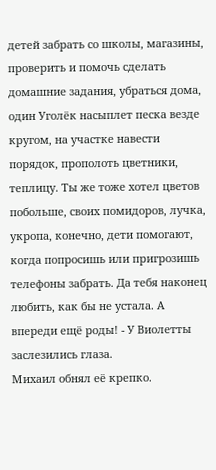детей забрать со школы, магазины, проверить и помочь сделать домашние задания, убраться дома, один Уголёк насыплет песка везде кругом, на участке навести порядок, прополоть цветники, теплицу. Ты же тоже хотел цветов побольше, своих помидоров, лучка, укропа, конечно, дети помогают, когда попросишь или пригрозишь телефоны забрать. Да тебя наконец любить, как бы не устала. А впереди ещё роды! - У Виолетты заслезились глаза.
Михаил обнял её крепко.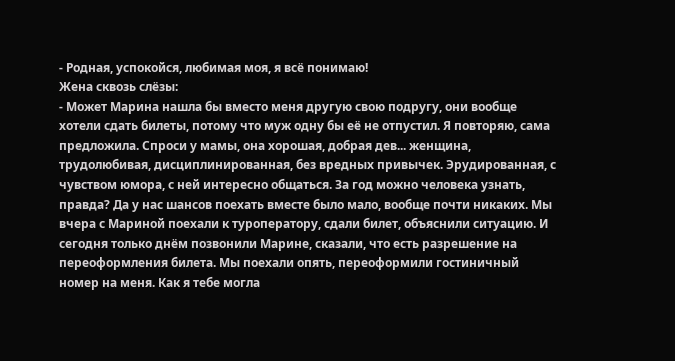- Родная, успокойся, любимая моя, я всё понимаю!
Жена сквозь слёзы:
- Может Марина нашла бы вместо меня другую свою подругу, они вообще хотели сдать билеты, потому что муж одну бы её не отпустил. Я повторяю, сама предложила. Спроси у мамы, она хорошая, добрая дев... женщина, трудолюбивая, дисциплинированная, без вредных привычек. Эрудированная, с чувством юмора, с ней интересно общаться. За год можно человека узнать, правда? Да у нас шансов поехать вместе было мало, вообще почти никаких. Мы вчера с Мариной поехали к туроператору, сдали билет, объяснили ситуацию. И сегодня только днём позвонили Марине, сказали, что есть разрешение на переоформления билета. Мы поехали опять, переоформили гостиничный номер на меня. Как я тебе могла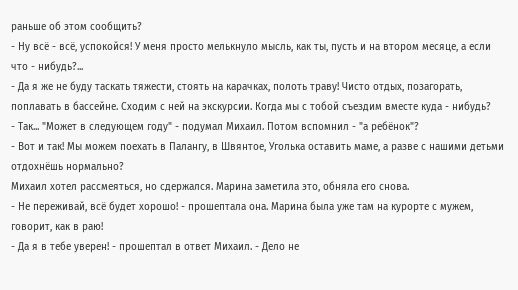раньше об этом сообщить?
- Ну всё - всё, успокойся! У меня просто мелькнуло мысль, как ты, пусть и на втором месяце, а если что - нибудь?...
- Да я же не буду таскать тяжести, стоять на карачках, полоть траву! Чисто отдых, позагорать, поплавать в бассейне. Сходим с ней на экскурсии. Когда мы с тобой съездим вместе куда - нибудь?
- Так... "Может в следующем году" - подумал Михаил. Потом вспомнил - "а ребёнок"?
- Вот и так! Мы можем поехать в Палангу, в Швянтое, Уголька оставить маме, а разве с нашими детьми отдохнёшь нормально?
Михаил хотел рассмеяться, но сдержался. Марина заметила это, обняла его снова.
- Не переживай, всё будет хорошо! - прошептала она. Марина была уже там на курорте с мужем, говорит, как в раю!
- Да я в тебе уверен! - прошептал в ответ Михаил. - Дело не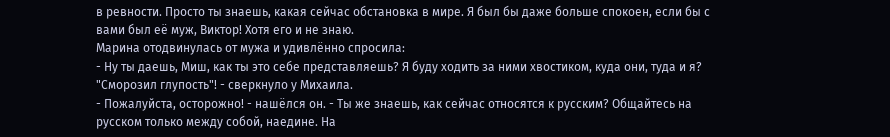в ревности. Просто ты знаешь, какая сейчас обстановка в мире. Я был бы даже больше спокоен, если бы с вами был её муж, Виктор! Хотя его и не знаю.
Марина отодвинулась от мужа и удивлённо спросила:
- Ну ты даешь, Миш, как ты это себе представляешь? Я буду ходить за ними хвостиком, куда они, туда и я?
"Сморозил глупость"! - сверкнуло у Михаила.
- Пожалуйста, осторожно! - нашёлся он. - Ты же знаешь, как сейчас относятся к русским? Общайтесь на русском только между собой, наедине. На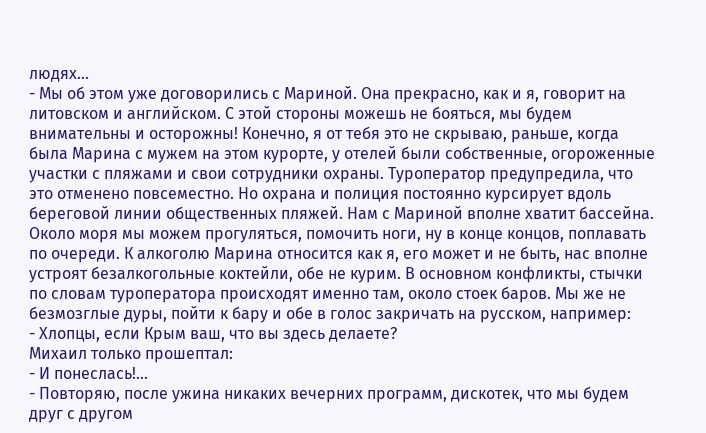людях...
- Мы об этом уже договорились с Мариной. Она прекрасно, как и я, говорит на литовском и английском. С этой стороны можешь не бояться, мы будем внимательны и осторожны! Конечно, я от тебя это не скрываю, раньше, когда была Марина с мужем на этом курорте, у отелей были собственные, огороженные участки с пляжами и свои сотрудники охраны. Туроператор предупредила, что это отменено повсеместно. Но охрана и полиция постоянно курсирует вдоль береговой линии общественных пляжей. Нам с Мариной вполне хватит бассейна. Около моря мы можем прогуляться, помочить ноги, ну в конце концов, поплавать по очереди. К алкоголю Марина относится как я, его может и не быть, нас вполне устроят безалкогольные коктейли, обе не курим. В основном конфликты, стычки по словам туроператора происходят именно там, около стоек баров. Мы же не безмозглые дуры, пойти к бару и обе в голос закричать на русском, например:
- Хлопцы, если Крым ваш, что вы здесь делаете?
Михаил только прошептал:
- И понеслась!...
- Повторяю, после ужина никаких вечерних программ, дискотек, что мы будем друг с другом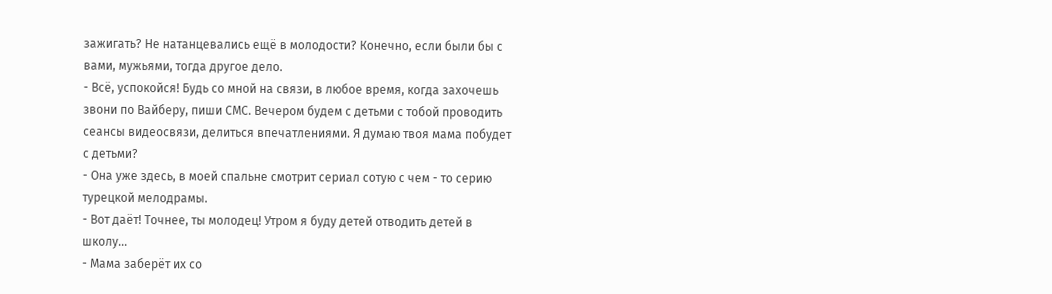зажигать? Не натанцевались ещё в молодости? Конечно, если были бы с вами, мужьями, тогда другое дело.
- Всё, успокойся! Будь со мной на связи, в любое время, когда захочешь звони по Вайберу, пиши СМС. Вечером будем с детьми с тобой проводить сеансы видеосвязи, делиться впечатлениями. Я думаю твоя мама побудет с детьми?
- Она уже здесь, в моей спальне смотрит сериал сотую с чем - то серию турецкой мелодрамы.
- Вот даёт! Точнее, ты молодец! Утром я буду детей отводить детей в школу...
- Мама заберёт их со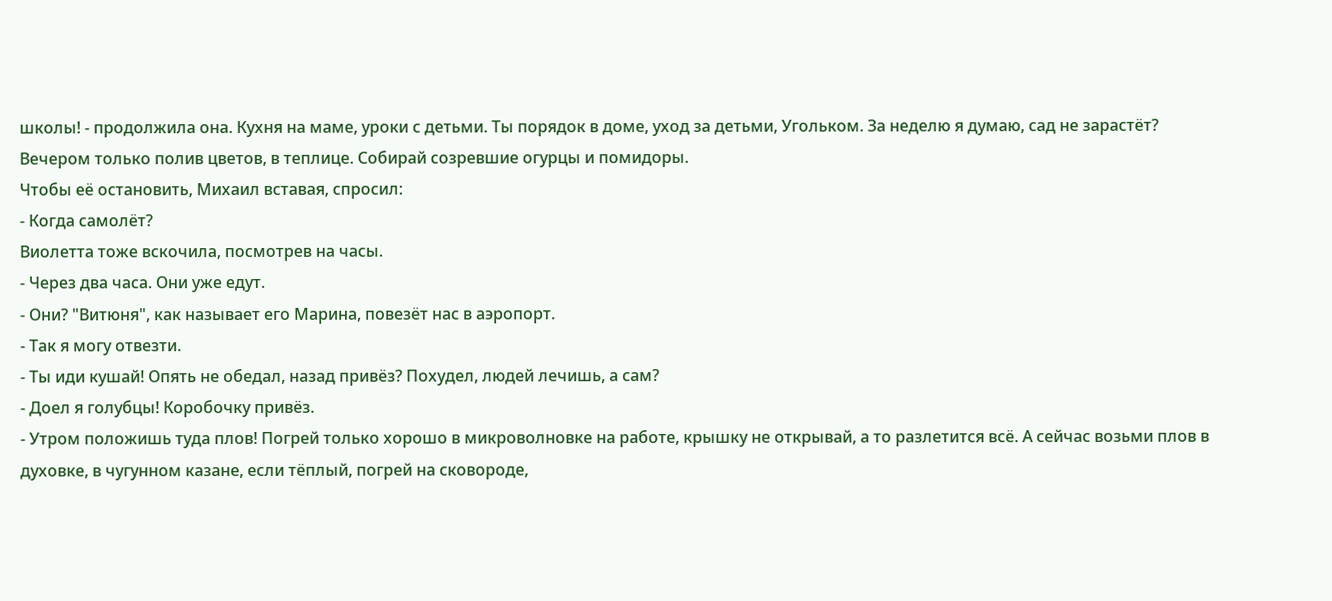школы! - продолжила она. Кухня на маме, уроки с детьми. Ты порядок в доме, уход за детьми, Угольком. За неделю я думаю, сад не зарастёт? Вечером только полив цветов, в теплице. Собирай созревшие огурцы и помидоры.
Чтобы её остановить, Михаил вставая, спросил:
- Когда самолёт?
Виолетта тоже вскочила, посмотрев на часы.
- Через два часа. Они уже едут.
- Они? "Витюня", как называет его Марина, повезёт нас в аэропорт.
- Так я могу отвезти.
- Ты иди кушай! Опять не обедал, назад привёз? Похудел, людей лечишь, а сам?
- Доел я голубцы! Коробочку привёз.
- Утром положишь туда плов! Погрей только хорошо в микроволновке на работе, крышку не открывай, а то разлетится всё. А сейчас возьми плов в духовке, в чугунном казане, если тёплый, погрей на сковороде,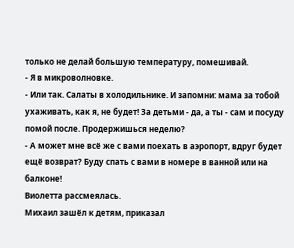только не делай большую температуру, помешивай.
- Я в микроволновке.
- Или так. Салаты в холодильнике. И запомни: мама за тобой ухаживать, как я, не будет! За детьми - да, а ты - сам и посуду помой после. Продержишься неделю?
- А может мне всё же с вами поехать в аэропорт, вдруг будет ещё возврат? Буду спать с вами в номере в ванной или на балконе!
Виолетта рассмеялась.
Михаил зашёл к детям, приказал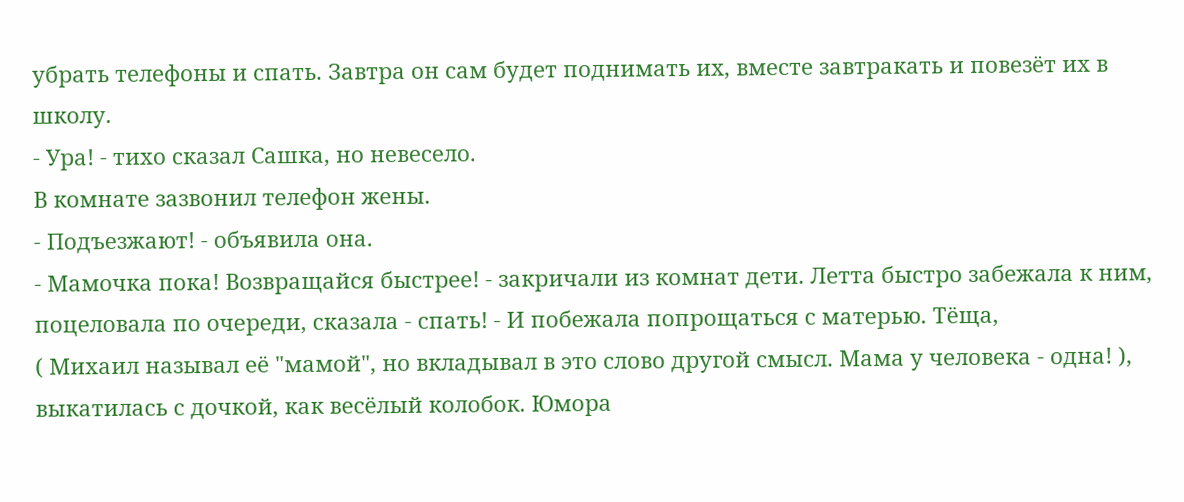убрать телефоны и спать. Завтра он сам будет поднимать их, вместе завтракать и повезёт их в школу.
- Ура! - тихо сказал Сашка, но невесело.
В комнате зазвонил телефон жены.
- Подъезжают! - объявила она.
- Мамочка пока! Возвращайся быстрее! - закричали из комнат дети. Летта быстро забежала к ним, поцеловала по очереди, сказала - спать! - И побежала попрощаться с матерью. Тёща,
( Михаил называл её "мамой", но вкладывал в это слово другой смысл. Мама у человека - одна! ), выкатилась с дочкой, как весёлый колобок. Юмора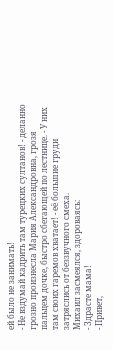ей было не занимать!
- Не вздумай кадрить там турецких султанов! - деланно грозно произнесла Мария Александровна, грозя пальцем дочке, быстро сбегающей по лестнице. - У них там своих гаремов хватает! - её большие груди затряслись от беззвучного смеха.
Михаил засмеялся, здороваясь:
- Здрасте мама!
- Привет,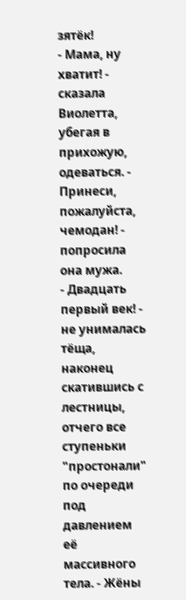зятёк!
- Мама, ну хватит! - сказала Виолетта, убегая в прихожую, одеваться. - Принеси, пожалуйста, чемодан! - попросила она мужа.
- Двадцать первый век! - не унималась тёща, наконец скатившись с лестницы, отчего все ступеньки "простонали" по очереди под давлением её массивного тела. - Жёны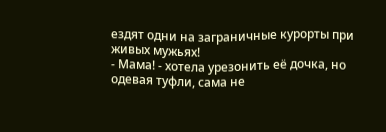ездят одни на заграничные курорты при живых мужьях!
- Мама! - хотела урезонить её дочка, но одевая туфли, сама не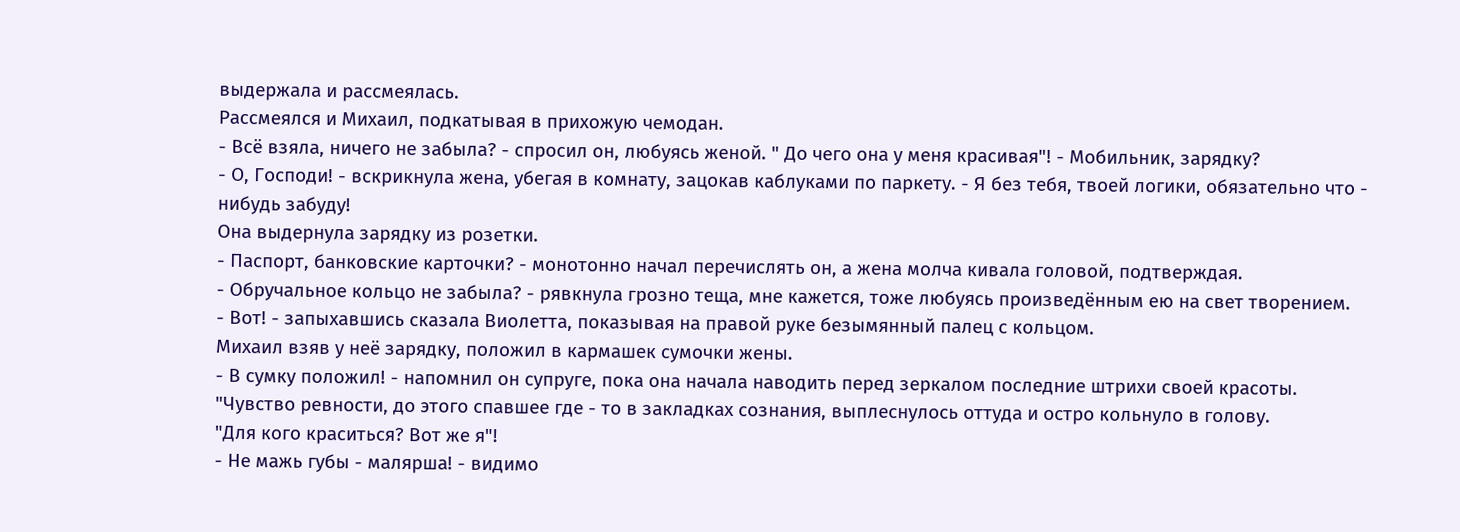выдержала и рассмеялась.
Рассмеялся и Михаил, подкатывая в прихожую чемодан.
- Всё взяла, ничего не забыла? - спросил он, любуясь женой. " До чего она у меня красивая"! - Мобильник, зарядку?
- О, Господи! - вскрикнула жена, убегая в комнату, зацокав каблуками по паркету. - Я без тебя, твоей логики, обязательно что - нибудь забуду!
Она выдернула зарядку из розетки.
- Паспорт, банковские карточки? - монотонно начал перечислять он, а жена молча кивала головой, подтверждая.
- Обручальное кольцо не забыла? - рявкнула грозно теща, мне кажется, тоже любуясь произведённым ею на свет творением.
- Вот! - запыхавшись сказала Виолетта, показывая на правой руке безымянный палец с кольцом.
Михаил взяв у неё зарядку, положил в кармашек сумочки жены.
- В сумку положил! - напомнил он супруге, пока она начала наводить перед зеркалом последние штрихи своей красоты.
"Чувство ревности, до этого спавшее где - то в закладках сознания, выплеснулось оттуда и остро кольнуло в голову.
"Для кого краситься? Вот же я"!
- Не мажь губы - малярша! - видимо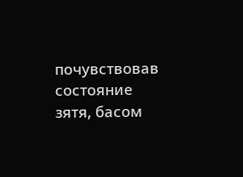почувствовав состояние зятя, басом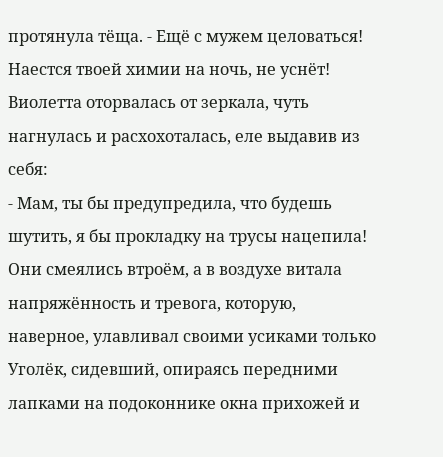протянула тёща. - Ещё с мужем целоваться! Наестся твоей химии на ночь, не уснёт!
Виолетта оторвалась от зеркала, чуть нагнулась и расхохоталась, еле выдавив из себя:
- Мам, ты бы предупредила, что будешь шутить, я бы прокладку на трусы нацепила!
Они смеялись втроём, а в воздухе витала напряжённость и тревога, которую, наверное, улавливал своими усиками только Уголёк, сидевший, опираясь передними лапками на подоконнике окна прихожей и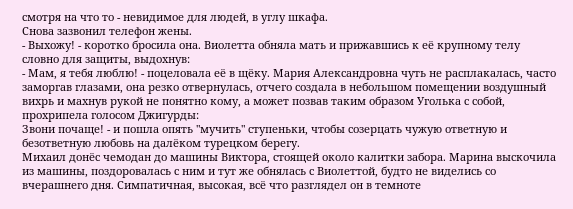смотря на что то - невидимое для людей, в углу шкафа.
Снова зазвонил телефон жены.
- Выхожу! - коротко бросила она. Виолетта обняла мать и прижавшись к её крупному телу словно для защиты, выдохнув:
- Мам, я тебя люблю! - поцеловала её в щёку. Мария Александровна чуть не расплакалась, часто заморгав глазами, она резко отвернулась, отчего создала в небольшом помещении воздушный вихрь и махнув рукой не понятно кому, а может позвав таким образом Уголька с собой, прохрипела голосом Джигурды:
Звони почаще! - и пошла опять "мучить" ступеньки, чтобы созерцать чужую ответную и безответную любовь на далёком турецком берегу.
Михаил донёс чемодан до машины Виктора, стоящей около калитки забора. Марина выскочила из машины, поздоровалась с ним и тут же обнялась с Виолеттой, будто не виделись со вчерашнего дня. Симпатичная, высокая, всё что разглядел он в темноте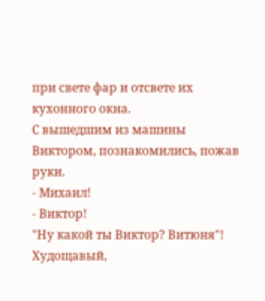при свете фар и отсвете их кухонного окна.
С вышедшим из машины Виктором, познакомились, пожав руки.
- Михаил!
- Виктор!
"Ну какой ты Виктор? Витюня"!
Худощавый,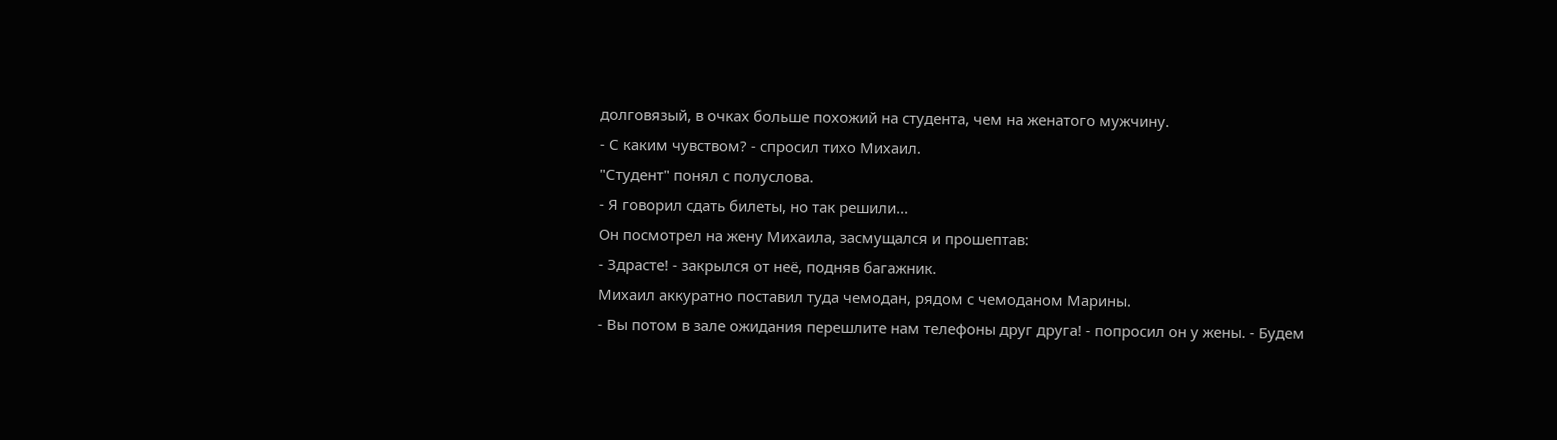долговязый, в очках больше похожий на студента, чем на женатого мужчину.
- С каким чувством? - спросил тихо Михаил.
"Студент" понял с полуслова.
- Я говорил сдать билеты, но так решили...
Он посмотрел на жену Михаила, засмущался и прошептав:
- Здрасте! - закрылся от неё, подняв багажник.
Михаил аккуратно поставил туда чемодан, рядом с чемоданом Марины.
- Вы потом в зале ожидания перешлите нам телефоны друг друга! - попросил он у жены. - Будем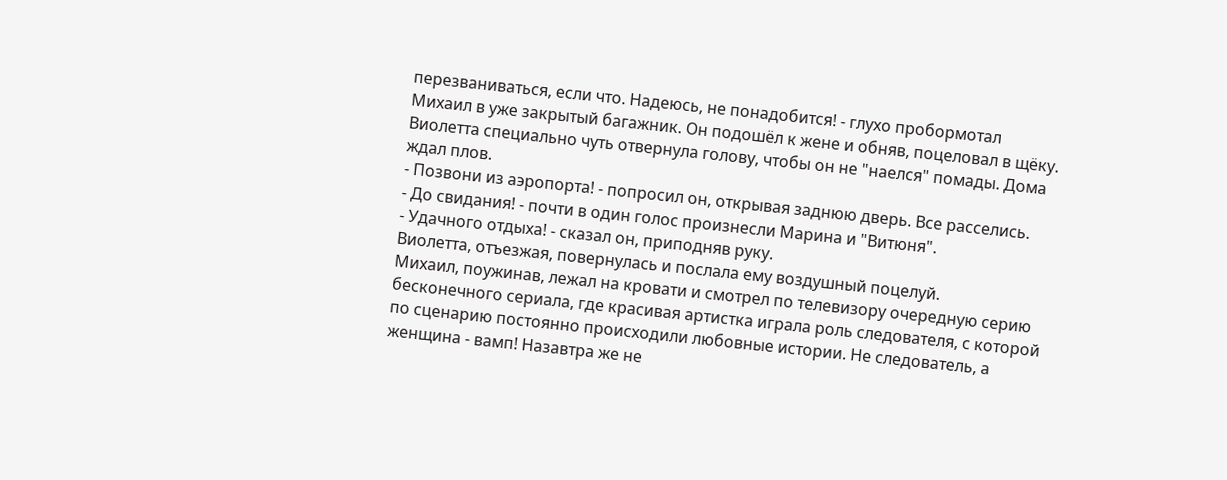перезваниваться, если что. Надеюсь, не понадобится! - глухо пробормотал Михаил в уже закрытый багажник. Он подошёл к жене и обняв, поцеловал в щёку. Виолетта специально чуть отвернула голову, чтобы он не "наелся" помады. Дома ждал плов.
- Позвони из аэропорта! - попросил он, открывая заднюю дверь. Все расселись.
- До свидания! - почти в один голос произнесли Марина и "Витюня".
- Удачного отдыха! - сказал он, приподняв руку.
Виолетта, отъезжая, повернулась и послала ему воздушный поцелуй.
Михаил, поужинав, лежал на кровати и смотрел по телевизору очередную серию бесконечного сериала, где красивая артистка играла роль следователя, с которой по сценарию постоянно происходили любовные истории. Не следователь, а женщина - вамп! Назавтра же не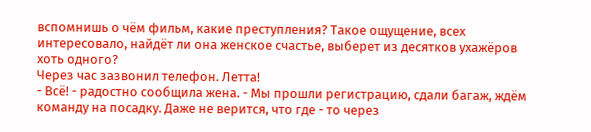вспомнишь о чём фильм, какие преступления? Такое ощущение, всех интересовало, найдёт ли она женское счастье, выберет из десятков ухажёров хоть одного?
Через час зазвонил телефон. Летта!
- Всё! - радостно сообщила жена. - Мы прошли регистрацию, сдали багаж, ждём команду на посадку. Даже не верится, что где - то через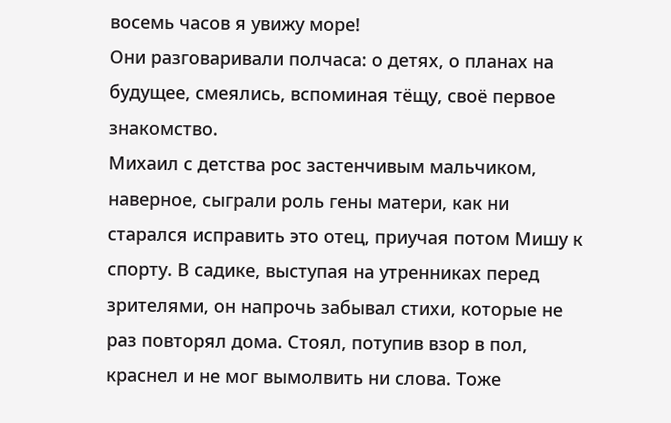восемь часов я увижу море!
Они разговаривали полчаса: о детях, о планах на будущее, смеялись, вспоминая тёщу, своё первое знакомство.
Михаил с детства рос застенчивым мальчиком, наверное, сыграли роль гены матери, как ни старался исправить это отец, приучая потом Мишу к спорту. В садике, выступая на утренниках перед зрителями, он напрочь забывал стихи, которые не раз повторял дома. Стоял, потупив взор в пол, краснел и не мог вымолвить ни слова. Тоже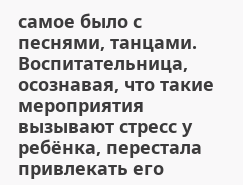самое было с песнями, танцами. Воспитательница, осознавая, что такие мероприятия вызывают стресс у ребёнка, перестала привлекать его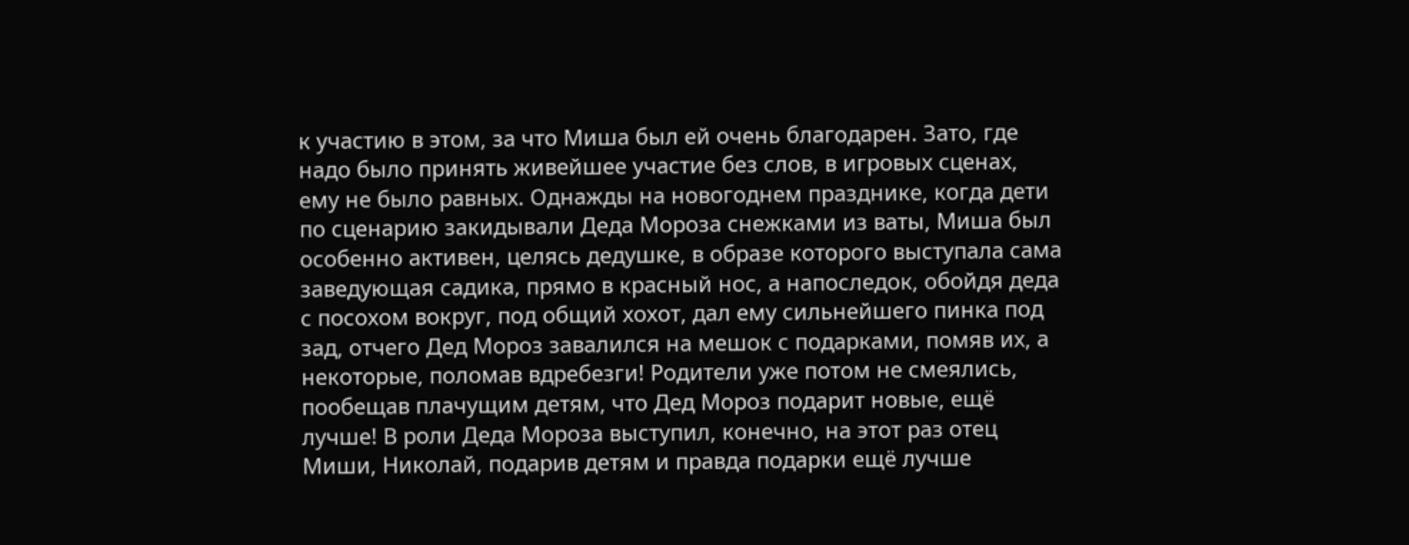к участию в этом, за что Миша был ей очень благодарен. Зато, где надо было принять живейшее участие без слов, в игровых сценах, ему не было равных. Однажды на новогоднем празднике, когда дети по сценарию закидывали Деда Мороза снежками из ваты, Миша был особенно активен, целясь дедушке, в образе которого выступала сама заведующая садика, прямо в красный нос, а напоследок, обойдя деда с посохом вокруг, под общий хохот, дал ему сильнейшего пинка под зад, отчего Дед Мороз завалился на мешок с подарками, помяв их, а некоторые, поломав вдребезги! Родители уже потом не смеялись, пообещав плачущим детям, что Дед Мороз подарит новые, ещё лучше! В роли Деда Мороза выступил, конечно, на этот раз отец Миши, Николай, подарив детям и правда подарки ещё лучше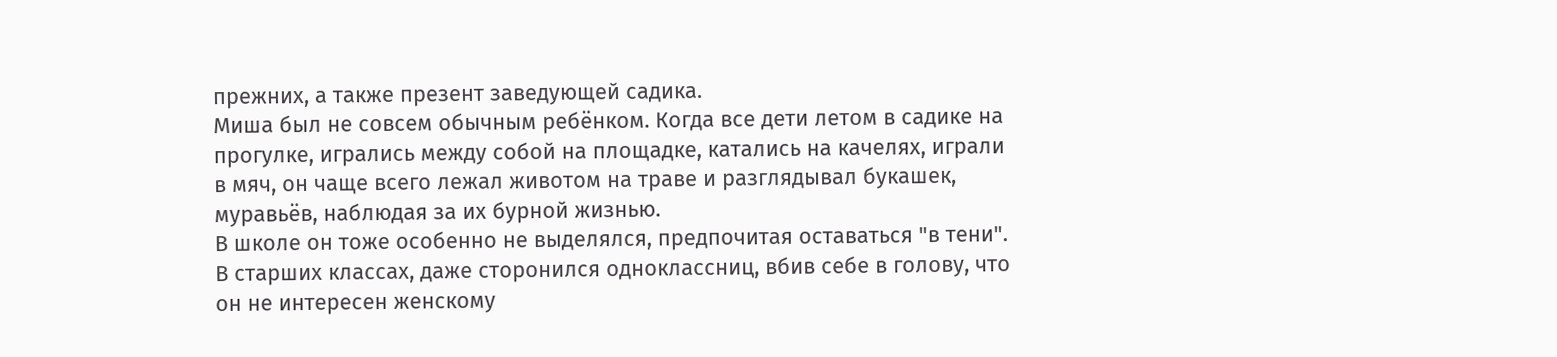прежних, а также презент заведующей садика.
Миша был не совсем обычным ребёнком. Когда все дети летом в садике на прогулке, игрались между собой на площадке, катались на качелях, играли в мяч, он чаще всего лежал животом на траве и разглядывал букашек, муравьёв, наблюдая за их бурной жизнью.
В школе он тоже особенно не выделялся, предпочитая оставаться "в тени". В старших классах, даже сторонился одноклассниц, вбив себе в голову, что он не интересен женскому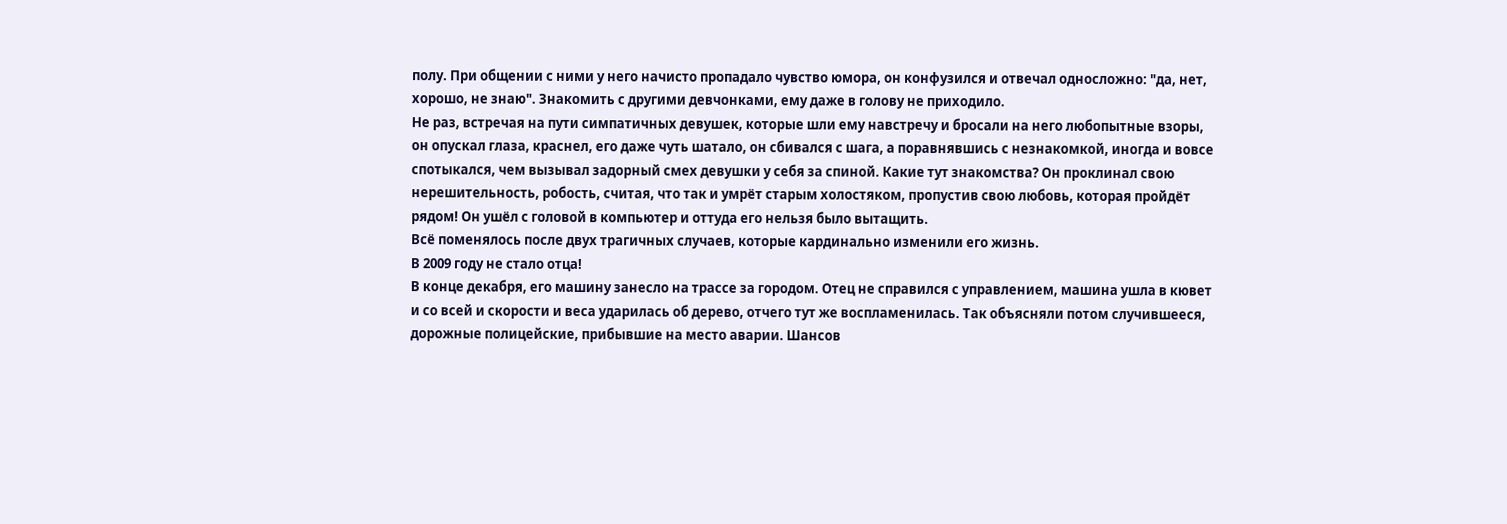полу. При общении с ними у него начисто пропадало чувство юмора, он конфузился и отвечал односложно: "да, нет, хорошо, не знаю". Знакомить с другими девчонками, ему даже в голову не приходило.
Не раз, встречая на пути симпатичных девушек, которые шли ему навстречу и бросали на него любопытные взоры, он опускал глаза, краснел, его даже чуть шатало, он сбивался с шага, а поравнявшись с незнакомкой, иногда и вовсе спотыкался, чем вызывал задорный смех девушки у себя за спиной. Какие тут знакомства? Он проклинал свою нерешительность, робость, считая, что так и умрёт старым холостяком, пропустив свою любовь, которая пройдёт рядом! Он ушёл с головой в компьютер и оттуда его нельзя было вытащить.
Всё поменялось после двух трагичных случаев, которые кардинально изменили его жизнь.
В 2009 году не стало отца!
В конце декабря, его машину занесло на трассе за городом. Отец не справился с управлением, машина ушла в кювет и со всей и скорости и веса ударилась об дерево, отчего тут же воспламенилась. Так объясняли потом случившееся, дорожные полицейские, прибывшие на место аварии. Шансов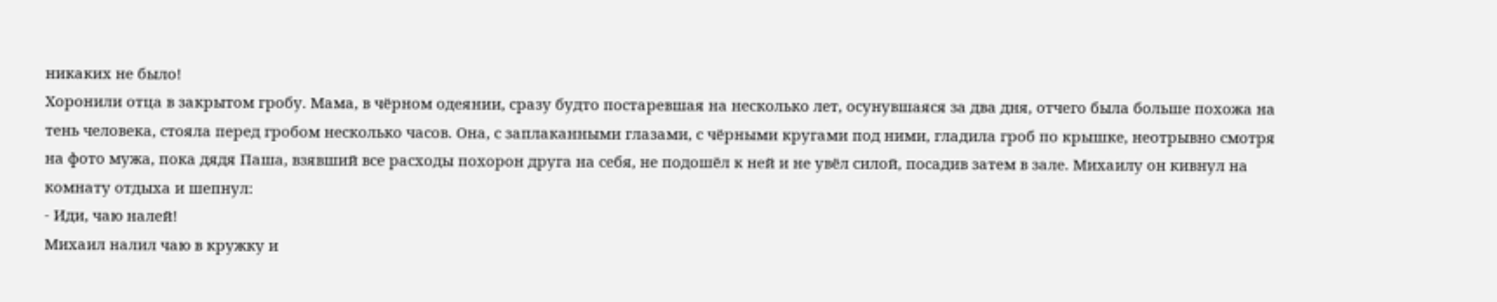никаких не было!
Хоронили отца в закрытом гробу. Мама, в чёрном одеянии, сразу будто постаревшая на несколько лет, осунувшаяся за два дня, отчего была больше похожа на тень человека, стояла перед гробом несколько часов. Она, с заплаканными глазами, с чёрными кругами под ними, гладила гроб по крышке, неотрывно смотря на фото мужа, пока дядя Паша, взявший все расходы похорон друга на себя, не подошёл к ней и не увёл силой, посадив затем в зале. Михаилу он кивнул на комнату отдыха и шепнул:
- Иди, чаю налей!
Михаил налил чаю в кружку и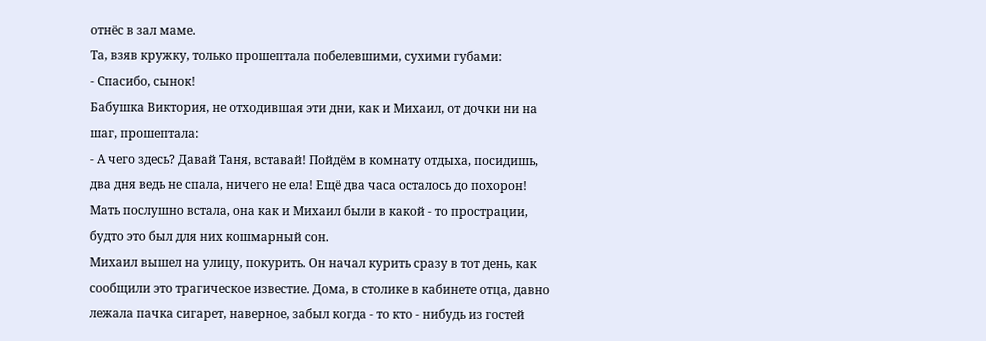отнёс в зал маме.
Та, взяв кружку, только прошептала побелевшими, сухими губами:
- Спасибо, сынок!
Бабушка Виктория, не отходившая эти дни, как и Михаил, от дочки ни на шаг, прошептала:
- А чего здесь? Давай Таня, вставай! Пойдём в комнату отдыха, посидишь, два дня ведь не спала, ничего не ела! Ещё два часа осталось до похорон!
Мать послушно встала, она как и Михаил были в какой - то прострации, будто это был для них кошмарный сон.
Михаил вышел на улицу, покурить. Он начал курить сразу в тот день, как сообщили это трагическое известие. Дома, в столике в кабинете отца, давно лежала пачка сигарет, наверное, забыл когда - то кто - нибудь из гостей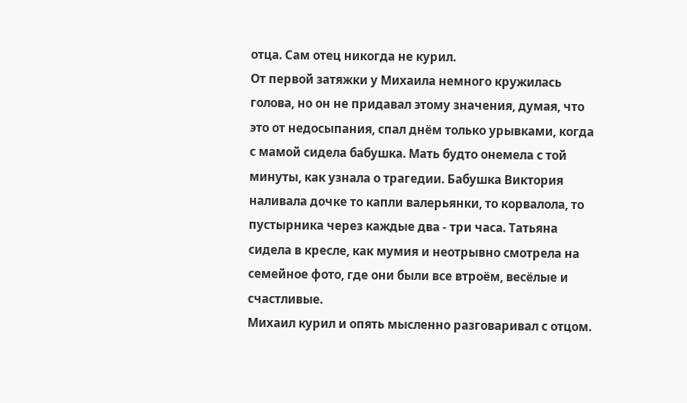отца. Сам отец никогда не курил.
От первой затяжки у Михаила немного кружилась голова, но он не придавал этому значения, думая, что это от недосыпания, спал днём только урывками, когда с мамой сидела бабушка. Мать будто онемела с той минуты, как узнала о трагедии. Бабушка Виктория наливала дочке то капли валерьянки, то корвалола, то пустырника через каждые два - три часа. Татьяна сидела в кресле, как мумия и неотрывно смотрела на семейное фото, где они были все втроём, весёлые и счастливые.
Михаил курил и опять мысленно разговаривал с отцом.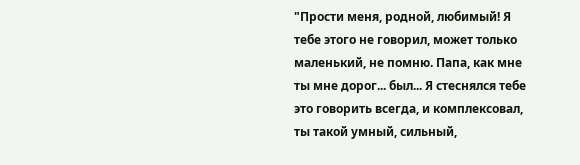"Прости меня, родной, любимый! Я тебе этого не говорил, может только маленький, не помню. Папа, как мне ты мне дорог... был... Я стеснялся тебе это говорить всегда, и комплексовал, ты такой умный, сильный,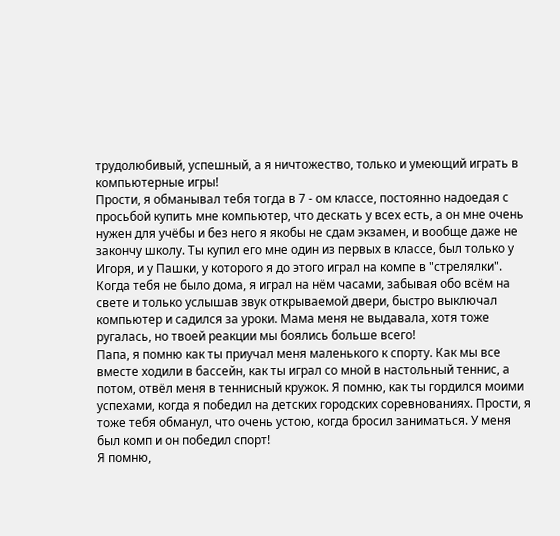трудолюбивый, успешный, а я ничтожество, только и умеющий играть в компьютерные игры!
Прости, я обманывал тебя тогда в 7 - ом классе, постоянно надоедая с просьбой купить мне компьютер, что дескать у всех есть, а он мне очень нужен для учёбы и без него я якобы не сдам экзамен, и вообще даже не закончу школу. Ты купил его мне один из первых в классе, был только у Игоря, и у Пашки, у которого я до этого играл на компе в "стрелялки". Когда тебя не было дома, я играл на нём часами, забывая обо всём на свете и только услышав звук открываемой двери, быстро выключал компьютер и садился за уроки. Мама меня не выдавала, хотя тоже ругалась, но твоей реакции мы боялись больше всего!
Папа, я помню как ты приучал меня маленького к спорту. Как мы все вместе ходили в бассейн, как ты играл со мной в настольный теннис, а потом, отвёл меня в теннисный кружок. Я помню, как ты гордился моими успехами, когда я победил на детских городских соревнованиях. Прости, я тоже тебя обманул, что очень устою, когда бросил заниматься. У меня был комп и он победил спорт!
Я помню,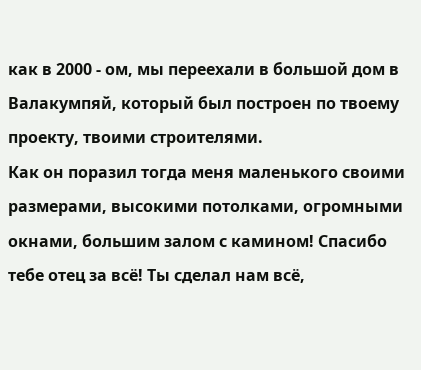как в 2000 - ом, мы переехали в большой дом в Валакумпяй, который был построен по твоему проекту, твоими строителями.
Как он поразил тогда меня маленького своими размерами, высокими потолками, огромными окнами, большим залом с камином! Спасибо тебе отец за всё! Ты сделал нам всё,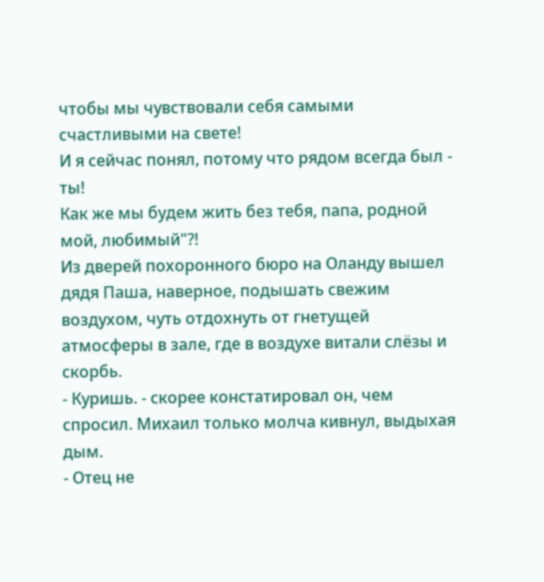чтобы мы чувствовали себя самыми счастливыми на свете!
И я сейчас понял, потому что рядом всегда был - ты!
Как же мы будем жить без тебя, папа, родной мой, любимый"?!
Из дверей похоронного бюро на Оланду вышел дядя Паша, наверное, подышать свежим воздухом, чуть отдохнуть от гнетущей атмосферы в зале, где в воздухе витали слёзы и скорбь.
- Куришь. - скорее констатировал он, чем спросил. Михаил только молча кивнул, выдыхая дым.
- Отец не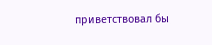приветствовал бы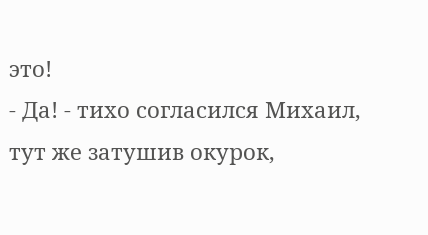это!
- Да! - тихо согласился Михаил, тут же затушив окурок,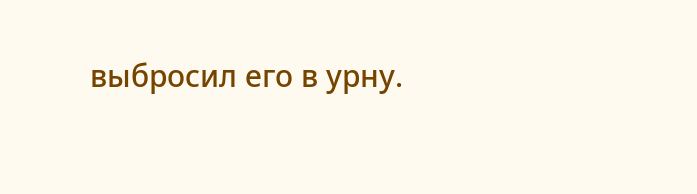выбросил его в урну.